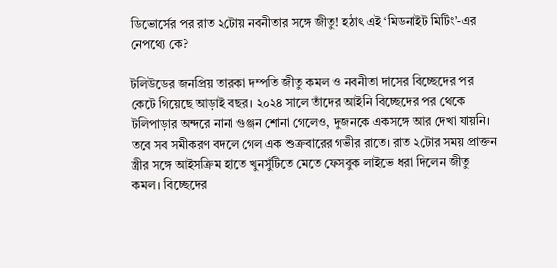ডিভোর্সের পর রাত ২টোয় নবনীতার সঙ্গে জীতু! হঠাৎ এই ‘মিডনাইট মিটিং’-এর নেপথ্যে কে?

টলিউডের জনপ্রিয় তারকা দম্পতি জীতু কমল ও নবনীতা দাসের বিচ্ছেদের পর কেটে গিয়েছে আড়াই বছর। ২০২৪ সালে তাঁদের আইনি বিচ্ছেদের পর থেকে টলিপাড়ার অন্দরে নানা গুঞ্জন শোনা গেলেও, দুজনকে একসঙ্গে আর দেখা যায়নি। তবে সব সমীকরণ বদলে গেল এক শুক্রবারের গভীর রাতে। রাত ২টোর সময় প্রাক্তন স্ত্রীর সঙ্গে আইসক্রিম হাতে খুনসুঁটিতে মেতে ফেসবুক লাইভে ধরা দিলেন জীতু কমল। বিচ্ছেদের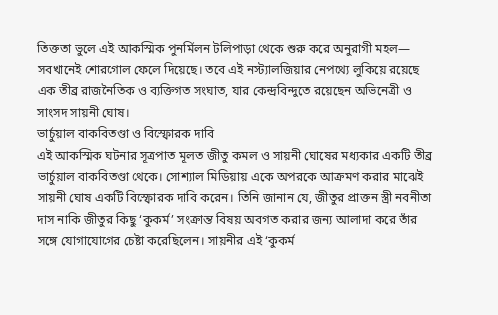তিক্ততা ভুলে এই আকস্মিক পুনর্মিলন টলিপাড়া থেকে শুরু করে অনুরাগী মহল— সবখানেই শোরগোল ফেলে দিয়েছে। তবে এই নস্ট্যালজিয়ার নেপথ্যে লুকিয়ে রয়েছে এক তীব্র রাজনৈতিক ও ব্যক্তিগত সংঘাত, যার কেন্দ্রবিন্দুতে রয়েছেন অভিনেত্রী ও সাংসদ সায়নী ঘোষ।
ভার্চুয়াল বাকবিতণ্ডা ও বিস্ফোরক দাবি
এই আকস্মিক ঘটনার সূত্রপাত মূলত জীতু কমল ও সায়নী ঘোষের মধ্যকার একটি তীব্র ভার্চুয়াল বাকবিতণ্ডা থেকে। সোশ্যাল মিডিয়ায় একে অপরকে আক্রমণ করার মাঝেই সায়নী ঘোষ একটি বিস্ফোরক দাবি করেন। তিনি জানান যে, জীতুর প্রাক্তন স্ত্রী নবনীতা দাস নাকি জীতুর কিছু ‘কুকর্ম’ সংক্রান্ত বিষয় অবগত করার জন্য আলাদা করে তাঁর সঙ্গে যোগাযোগের চেষ্টা করেছিলেন। সায়নীর এই ‘কুকর্ম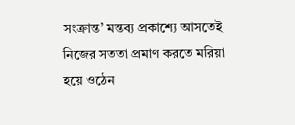সংক্রান্ত’ মন্তব্য প্রকাশ্যে আসতেই নিজের সততা প্রমাণ করতে মরিয়া হয়ে ওঠেন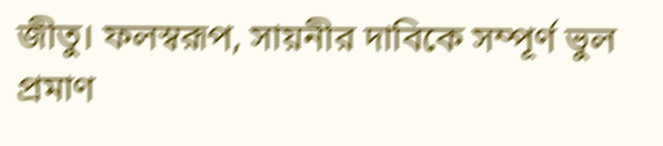জীতু। ফলস্বরূপ, সায়নীর দাবিকে সম্পূর্ণ ভুল প্রমাণ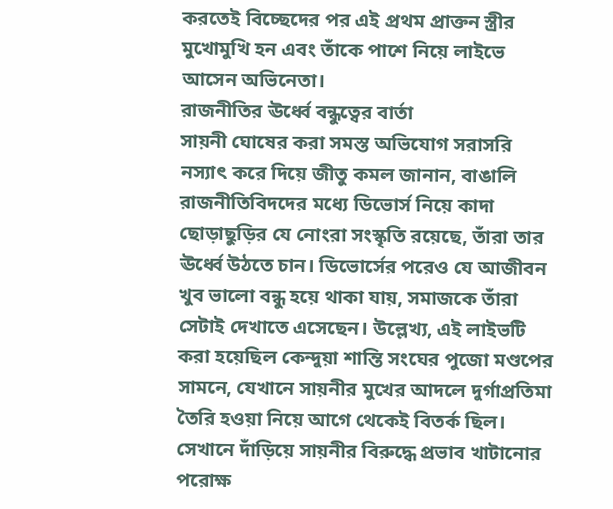করতেই বিচ্ছেদের পর এই প্রথম প্রাক্তন স্ত্রীর মুখোমুখি হন এবং তাঁকে পাশে নিয়ে লাইভে আসেন অভিনেতা।
রাজনীতির ঊর্ধ্বে বন্ধুত্বের বার্তা
সায়নী ঘোষের করা সমস্ত অভিযোগ সরাসরি নস্যাৎ করে দিয়ে জীতু কমল জানান, বাঙালি রাজনীতিবিদদের মধ্যে ডিভোর্স নিয়ে কাদা ছোড়াছুড়ির যে নোংরা সংস্কৃতি রয়েছে, তাঁরা তার ঊর্ধ্বে উঠতে চান। ডিভোর্সের পরেও যে আজীবন খুব ভালো বন্ধু হয়ে থাকা যায়, সমাজকে তাঁরা সেটাই দেখাতে এসেছেন। উল্লেখ্য, এই লাইভটি করা হয়েছিল কেন্দুয়া শান্তি সংঘের পুজো মণ্ডপের সামনে, যেখানে সায়নীর মুখের আদলে দুর্গাপ্রতিমা তৈরি হওয়া নিয়ে আগে থেকেই বিতর্ক ছিল। সেখানে দাঁড়িয়ে সায়নীর বিরুদ্ধে প্রভাব খাটানোর পরোক্ষ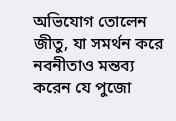অভিযোগ তোলেন জীতু, যা সমর্থন করে নবনীতাও মন্তব্য করেন যে পুজো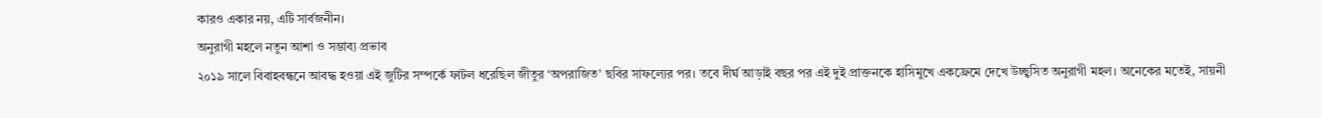কারও একার নয়, এটি সার্বজনীন।
অনুরাগী মহলে নতুন আশা ও সম্ভাব্য প্রভাব
২০১৯ সালে বিবাহবন্ধনে আবদ্ধ হওয়া এই জুটির সম্পর্কে ফাটল ধরেছিল জীতুর ‘অপরাজিত’ ছবির সাফল্যের পর। তবে দীর্ঘ আড়াই বছর পর এই দুই প্রাক্তনকে হাসিমুখে একফ্রেমে দেখে উচ্ছ্বসিত অনুরাগী মহল। অনেকের মতেই, সায়নী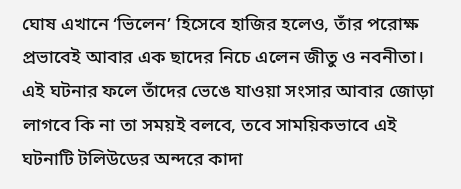ঘোষ এখানে ‘ভিলেন’ হিসেবে হাজির হলেও, তাঁর পরোক্ষ প্রভাবেই আবার এক ছাদের নিচে এলেন জীতু ও নবনীতা। এই ঘটনার ফলে তাঁদের ভেঙে যাওয়া সংসার আবার জোড়া লাগবে কি না তা সময়ই বলবে, তবে সাময়িকভাবে এই ঘটনাটি টলিউডের অন্দরে কাদা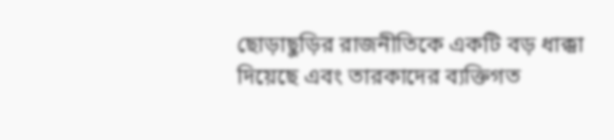ছোড়াছুড়ির রাজনীতিকে একটি বড় ধাক্কা দিয়েছে এবং তারকাদের ব্যক্তিগত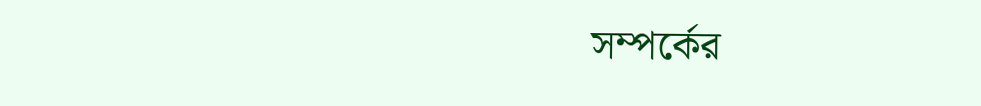সম্পর্কের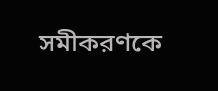সমীকরণকে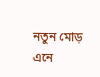নতুন মোড় এনে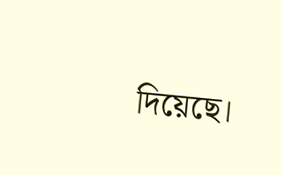দিয়েছে।